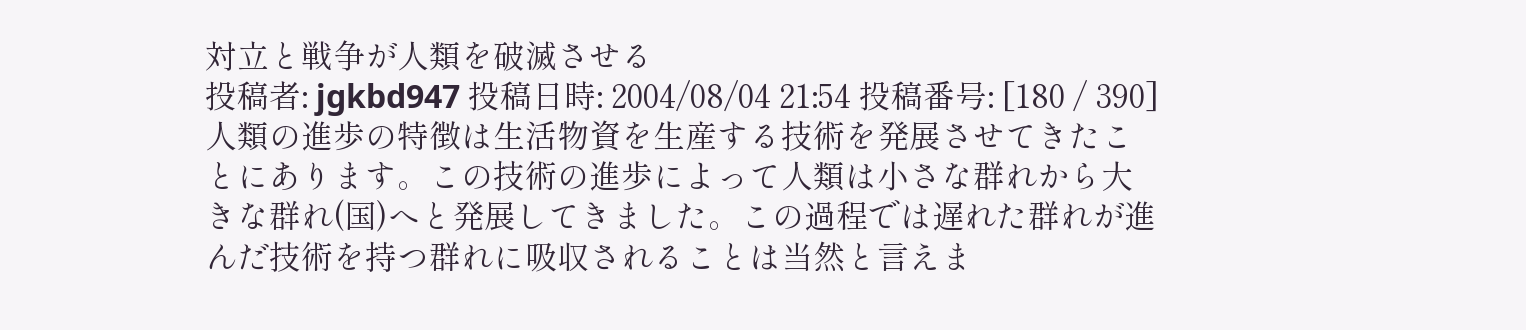対立と戦争が人類を破滅させる
投稿者: jgkbd947 投稿日時: 2004/08/04 21:54 投稿番号: [180 / 390]
人類の進歩の特徴は生活物資を生産する技術を発展させてきたことにあります。この技術の進歩によって人類は小さな群れから大きな群れ(国)へと発展してきました。この過程では遅れた群れが進んだ技術を持つ群れに吸収されることは当然と言えま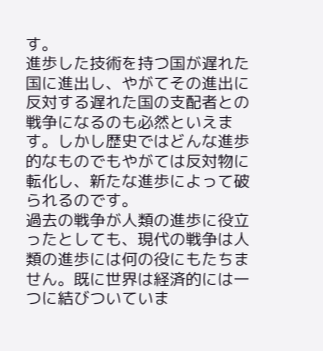す。
進歩した技術を持つ国が遅れた国に進出し、やがてその進出に反対する遅れた国の支配者との戦争になるのも必然といえます。しかし歴史ではどんな進歩的なものでもやがては反対物に転化し、新たな進歩によって破られるのです。
過去の戦争が人類の進歩に役立ったとしても、現代の戦争は人類の進歩には何の役にもたちません。既に世界は経済的には一つに結びついていま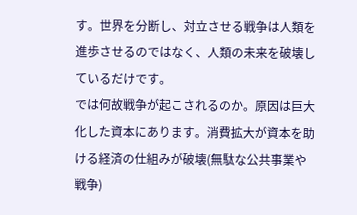す。世界を分断し、対立させる戦争は人類を進歩させるのではなく、人類の未来を破壊しているだけです。
では何故戦争が起こされるのか。原因は巨大化した資本にあります。消費拡大が資本を助ける経済の仕組みが破壊(無駄な公共事業や戦争)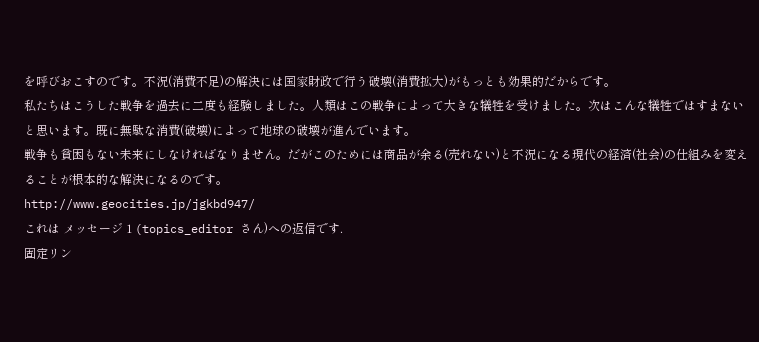を呼びおこすのです。不況(消費不足)の解決には国家財政で行う破壊(消費拡大)がもっとも効果的だからです。
私たちはこうした戦争を過去に二度も経験しました。人類はこの戦争によって大きな犠牲を受けました。次はこんな犠牲ではすまないと思います。既に無駄な消費(破壊)によって地球の破壊が進んでいます。
戦争も貧困もない未来にしなければなりません。だがこのためには商品が余る(売れない)と不況になる現代の経済(社会)の仕組みを変えることが根本的な解決になるのです。
http://www.geocities.jp/jgkbd947/
これは メッセージ 1 (topics_editor さん)への返信です.
固定リン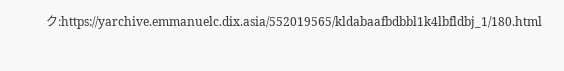ク:https://yarchive.emmanuelc.dix.asia/552019565/kldabaafbdbbl1k4lbfldbj_1/180.html